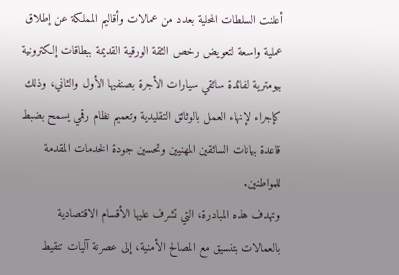أعلنت السلطات المحلية بعدد من عمالات وأقاليم المملكة عن إطلاق عملية واسعة لتعويض رخص الثقة الورقية القديمة ببطاقات إلكترونية بيومترية لفائدة سائقي سيارات الأجرة بصنفيها الأول والثاني، وذلك كإجراء لإنهاء العمل بالوثائق التقليدية وتعميم نظام رقمي يسمح بضبط قاعدة بيانات السائقين المهنيين وتحسين جودة الخدمات المقدمة للمواطنين.
وتهدف هذه المبادرة، التي تشرف عليها الأقسام الاقتصادية بالعمالات بتنسيق مع المصالح الأمنية، إلى عصرنة آليات تنقيط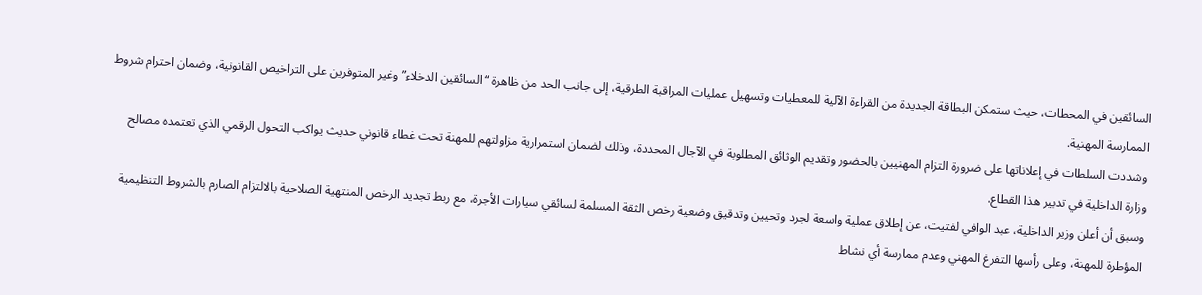السائقين في المحطات، حيث ستمكن البطاقة الجديدة من القراءة الآلية للمعطيات وتسهيل عمليات المراقبة الطرقية، إلى جانب الحد من ظاهرة “السائقين الدخلاء” وغير المتوفرين على التراخيص القانونية، وضمان احترام شروط الممارسة المهنية.
وشددت السلطات في إعلاناتها على ضرورة التزام المهنيين بالحضور وتقديم الوثائق المطلوبة في الآجال المحددة، وذلك لضمان استمرارية مزاولتهم للمهنة تحت غطاء قانوني حديث يواكب التحول الرقمي الذي تعتمده مصالح وزارة الداخلية في تدبير هذا القطاع.
وسبق أن أعلن وزير الداخلية، عبد الوافي لفتيت، عن إطلاق عملية واسعة لجرد وتحيين وتدقيق وضعية رخص الثقة المسلمة لسائقي سيارات الأجرة، مع ربط تجديد الرخص المنتهية الصلاحية بالالتزام الصارم بالشروط التنظيمية المؤطرة للمهنة، وعلى رأسها التفرغ المهني وعدم ممارسة أي نشاط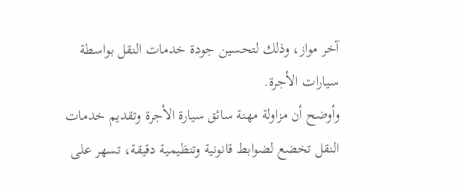آخر مواز، وذلك لتحسين جودة خدمات النقل بواسطة سيارات الأجرة.
وأوضح أن مزاولة مهنة سائق سيارة الأجرة وتقديم خدمات النقل تخضع لضوابط قانونية وتنظيمية دقيقة، تسهر على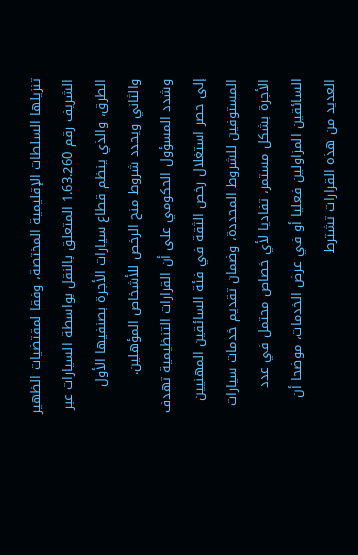تنزيلها السلطات الإقليمية المختصة، وفقا لمقتضيات الظهير الشريف رقم 1.63.260 المتعلق بالنقل بواسطة السيارات عبر الطرق، والذي ينظم قطاع سيارات الأجرة بصنفيها الأول والثاني ويحدد شروط منح الرخص للأشخاص المؤهلين.
وشدد المسؤول الحكومي على أن القرارات التنظيمية تهدف إلى حصر استغلال رخص الثقة في فئة السائقين المهنيين المستوفين للشروط المحددة، وضمان تقديم خدمات سيارات الأجرة بشكل مستمر، تفاديا لأي خصاص محتمل في عدد السائقين المزاولين فعليا أو في عرض الخدمات، موضحا أن العديد من هذه القرارات تشترط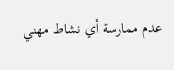عدم ممارسة أي نشاط مهني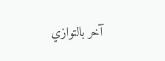آخر بالتوازي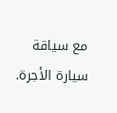مع سياقة سيارة الأجرة.